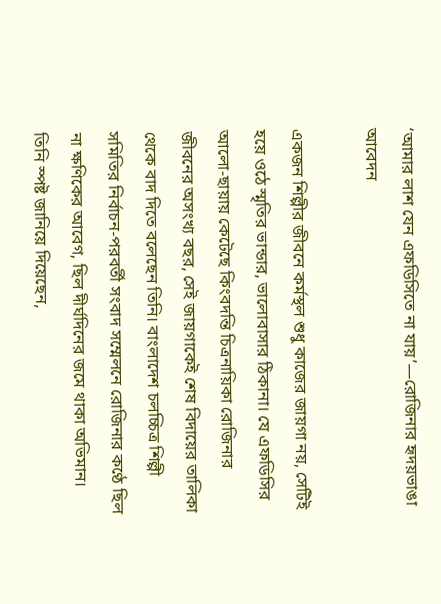‘আমার লাশ যেন এফডিসিতে না যায়’—রোজিনার হৃদয়ভাঙা আবেদন

একজন শিল্পীর জীবনে কর্মস্থল শুধু কাজের জায়গা নয়, সেটিই হয়ে ওঠে স্মৃতির ভান্ডার, ভালোবাসার ঠিকানা। যে এফডিসির আলো-ছায়ায় কেটেছে কিংবদন্তি চিত্রনায়িকা রোজিনার জীবনের অসংখ্য বছর, সেই জায়গাকেই শেষ বিদায়ের তালিকা থেকে বাদ দিতে বলেছেন তিনি। বাংলাদেশ চলচ্চিত্র শিল্পী সমিতির নির্বাচন-পরবর্তী সংবাদ সম্মেলনে রোজিনার কণ্ঠে ছিল না ক্ষণিকের আবেগ, ছিল দীর্ঘদিনের জমে থাকা অভিমান। তিনি স্পষ্ট জানিয়ে দিয়েছেন,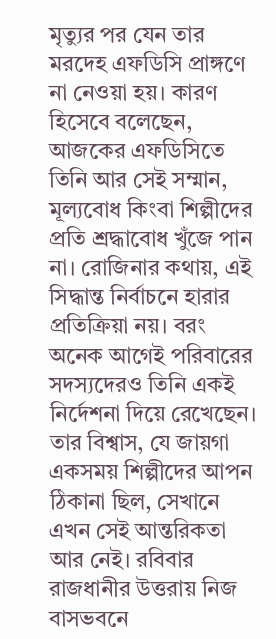মৃত্যুর পর যেন তার মরদেহ এফডিসি প্রাঙ্গণে না নেওয়া হয়। কারণ হিসেবে বলেছেন, আজকের এফডিসিতে তিনি আর সেই সম্মান, মূল্যবোধ কিংবা শিল্পীদের প্রতি শ্রদ্ধাবোধ খুঁজে পান না। রোজিনার কথায়, এই সিদ্ধান্ত নির্বাচনে হারার প্রতিক্রিয়া নয়। বরং অনেক আগেই পরিবারের সদস্যদেরও তিনি একই নির্দেশনা দিয়ে রেখেছেন। তার বিশ্বাস, যে জায়গা একসময় শিল্পীদের আপন ঠিকানা ছিল, সেখানে এখন সেই আন্তরিকতা আর নেই। রবিবার রাজধানীর উত্তরায় নিজ বাসভবনে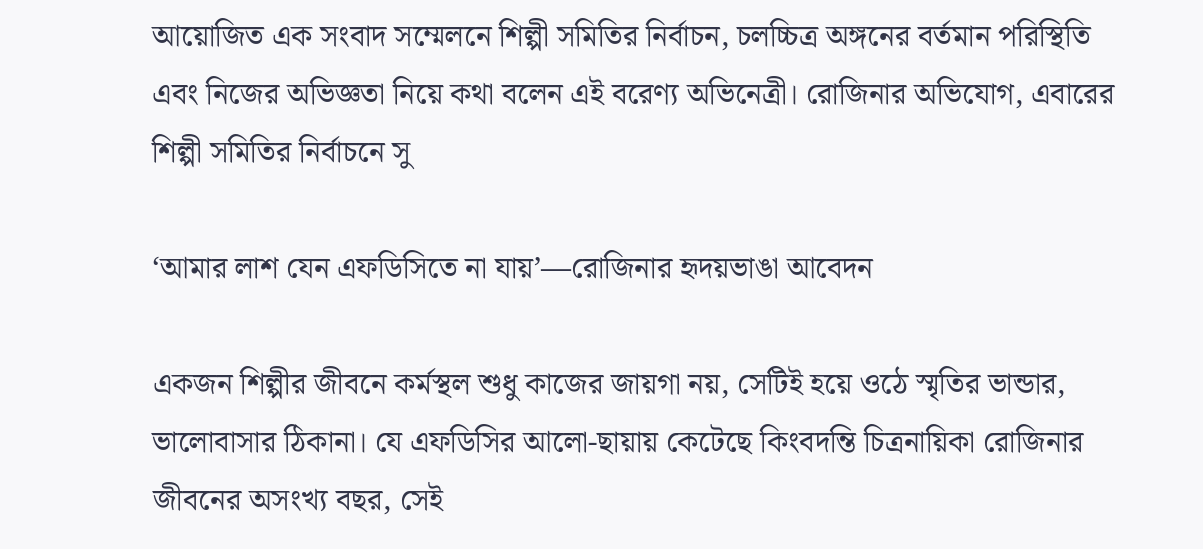আয়োজিত এক সংবাদ সম্মেলনে শিল্পী সমিতির নির্বাচন, চলচ্চিত্র অঙ্গনের বর্তমান পরিস্থিতি এবং নিজের অভিজ্ঞতা নিয়ে কথা বলেন এই বরেণ্য অভিনেত্রী। রোজিনার অভিযোগ, এবারের শিল্পী সমিতির নির্বাচনে সু

‘আমার লাশ যেন এফডিসিতে না যায়’—রোজিনার হৃদয়ভাঙা আবেদন

একজন শিল্পীর জীবনে কর্মস্থল শুধু কাজের জায়গা নয়, সেটিই হয়ে ওঠে স্মৃতির ভান্ডার, ভালোবাসার ঠিকানা। যে এফডিসির আলো-ছায়ায় কেটেছে কিংবদন্তি চিত্রনায়িকা রোজিনার জীবনের অসংখ্য বছর, সেই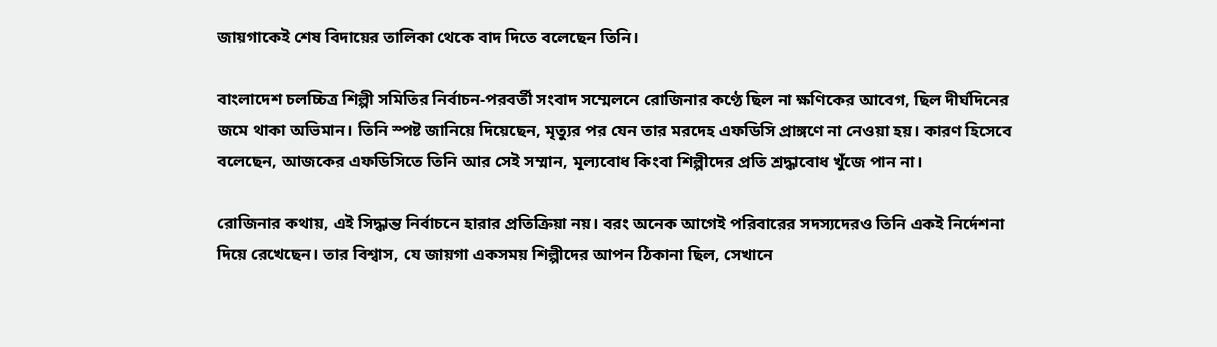জায়গাকেই শেষ বিদায়ের তালিকা থেকে বাদ দিতে বলেছেন তিনি।

বাংলাদেশ চলচ্চিত্র শিল্পী সমিতির নির্বাচন-পরবর্তী সংবাদ সম্মেলনে রোজিনার কণ্ঠে ছিল না ক্ষণিকের আবেগ, ছিল দীর্ঘদিনের জমে থাকা অভিমান। তিনি স্পষ্ট জানিয়ে দিয়েছেন, মৃত্যুর পর যেন তার মরদেহ এফডিসি প্রাঙ্গণে না নেওয়া হয়। কারণ হিসেবে বলেছেন, আজকের এফডিসিতে তিনি আর সেই সম্মান, মূল্যবোধ কিংবা শিল্পীদের প্রতি শ্রদ্ধাবোধ খুঁজে পান না।

রোজিনার কথায়, এই সিদ্ধান্ত নির্বাচনে হারার প্রতিক্রিয়া নয়। বরং অনেক আগেই পরিবারের সদস্যদেরও তিনি একই নির্দেশনা দিয়ে রেখেছেন। তার বিশ্বাস, যে জায়গা একসময় শিল্পীদের আপন ঠিকানা ছিল, সেখানে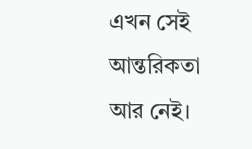এখন সেই আন্তরিকতা আর নেই।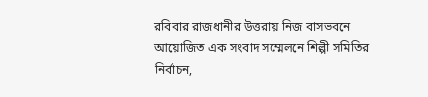রবিবার রাজধানীর উত্তরায় নিজ বাসভবনে আয়োজিত এক সংবাদ সম্মেলনে শিল্পী সমিতির নির্বাচন,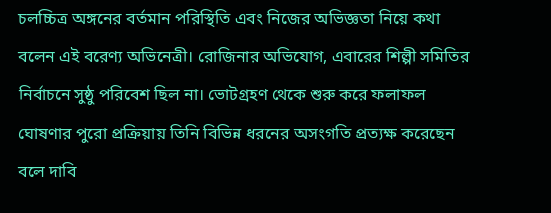চলচ্চিত্র অঙ্গনের বর্তমান পরিস্থিতি এবং নিজের অভিজ্ঞতা নিয়ে কথা বলেন এই বরেণ্য অভিনেত্রী। রোজিনার অভিযোগ, এবারের শিল্পী সমিতির নির্বাচনে সুষ্ঠু পরিবেশ ছিল না। ভোটগ্রহণ থেকে শুরু করে ফলাফল ঘোষণার পুরো প্রক্রিয়ায় তিনি বিভিন্ন ধরনের অসংগতি প্রত্যক্ষ করেছেন বলে দাবি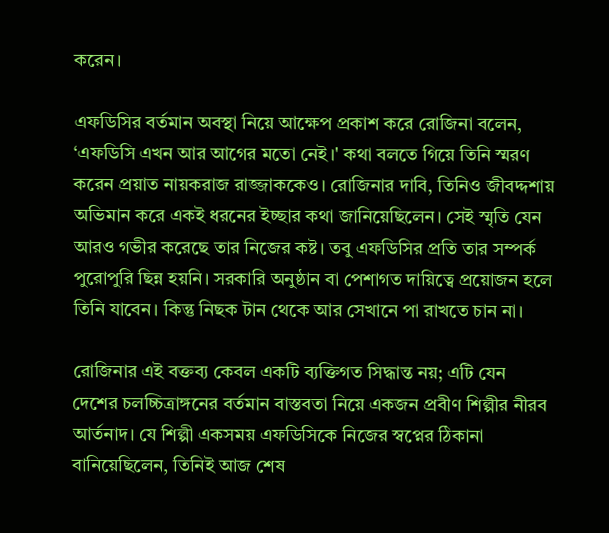করেন।

এফডিসির বর্তমান অবস্থা নিয়ে আক্ষেপ প্রকাশ করে রোজিনা বলেন, ‘এফডিসি এখন আর আগের মতো নেই।' কথা বলতে গিয়ে তিনি স্মরণ করেন প্রয়াত নায়করাজ রাজ্জাককেও। রোজিনার দাবি, তিনিও জীবদ্দশায় অভিমান করে একই ধরনের ইচ্ছার কথা জানিয়েছিলেন। সেই স্মৃতি যেন আরও গভীর করেছে তার নিজের কষ্ট। তবু এফডিসির প্রতি তার সম্পর্ক পুরোপুরি ছিন্ন হয়নি। সরকারি অনুষ্ঠান বা পেশাগত দায়িত্বে প্রয়োজন হলে তিনি যাবেন। কিন্তু নিছক টান থেকে আর সেখানে পা রাখতে চান না।

রোজিনার এই বক্তব্য কেবল একটি ব্যক্তিগত সিদ্ধান্ত নয়; এটি যেন দেশের চলচ্চিত্রাঙ্গনের বর্তমান বাস্তবতা নিয়ে একজন প্রবীণ শিল্পীর নীরব আর্তনাদ। যে শিল্পী একসময় এফডিসিকে নিজের স্বপ্নের ঠিকানা বানিয়েছিলেন, তিনিই আজ শেষ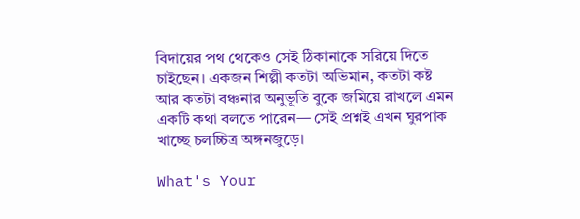বিদায়ের পথ থেকেও সেই ঠিকানাকে সরিয়ে দিতে চাইছেন। একজন শিল্পী কতটা অভিমান, কতটা কষ্ট আর কতটা বঞ্চনার অনুভূতি বুকে জমিয়ে রাখলে এমন একটি কথা বলতে পারেন— সেই প্রশ্নই এখন ঘুরপাক খাচ্ছে চলচ্চিত্র অঙ্গনজুড়ে।

What's Your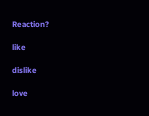Reaction?

like

dislike

love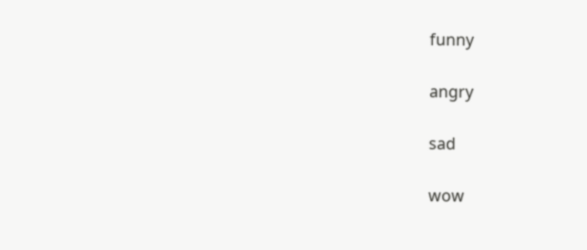funny

angry

sad

wow